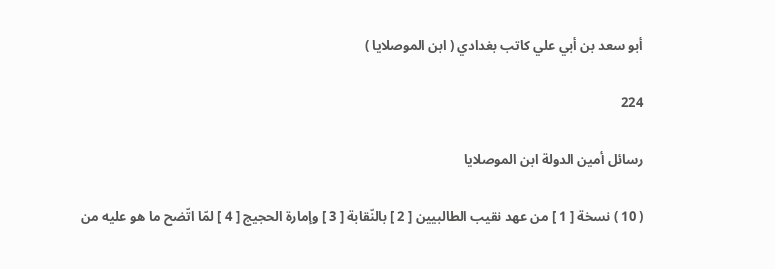أبو سعد بن أبي علي كاتب بغدادي ( ابن الموصلايا )

224

رسائل أمين الدولة ابن الموصلايا

( 10 ) نسخة [ 1 ] من عهد نقيب الطالبيين [ 2 ] بالنّقابة [ 3 ] وإمارة الحجيج [ 4 ] لمّا اتّضح ما هو عليه من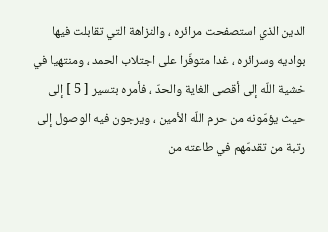الدين الذي استصفحت مرائره ، والنزاهة التي تقابلت فيها بواديه وسرائره ، غدا متوفّرا على اجتلاب الحمد ، ومنتهيا في خشية اللّه إلى أقصى الغاية والحدّ ، فأمره بتسير [ 5 ] إلى حيث يؤمّونه من حرم اللّه الأمين ، ويرجون فيه الوصول إلى رتبة من تقدمّهم في طاعته من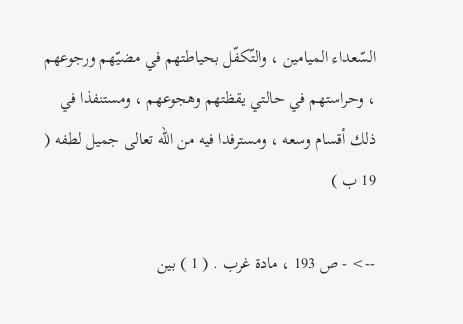السّعداء الميامين ، والتّكفّل بحياطتهم في مضيّهم ورجوعهم ، وحراستهم في حالتي يقظتهم وهجوعهم ، ومستنفذا في ذلك أقسام وسعه ، ومسترفدا فيه من اللّه تعالى جميل لطفه ( 19 ب )

--> - ص 193 ، مادة غرب . ( 1 ) بين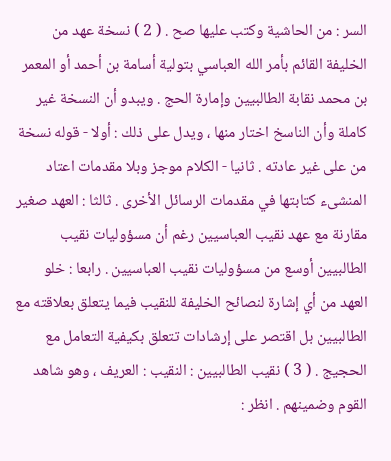السر : من الحاشية وكتب عليها صح . ( 2 ) نسخة عهد من الخليفة القائم بأمر الله العباسي بتولية أسامة بن أحمد أو المعمر بن محمد نقابة الطالبيين وإمارة الحج . ويبدو أن النسخة غير كاملة وأن الناسخ اختار منها ، ويدل على ذلك : أولا - قوله نسخة من على غير عادته . ثانيا - الكلام موجز وبلا مقدمات اعتاد المنشىء كتابتها في مقدمات الرسائل الأخرى . ثالثا : العهد صغير مقارنة مع عهد نقيب العباسيين رغم أن مسؤوليات نقيب الطالبيين أوسع من مسؤوليات نقيب العباسيين . رابعا : خلو العهد من أي إشارة لنصائح الخليفة للنقيب فيما يتعلق بعلاقته مع الطالبيين بل اقتصر على إرشادات تتعلق بكيفية التعامل مع الحجيج . ( 3 ) نقيب الطالبيين : النقيب : العريف ، وهو شاهد القوم وضمينهم . انظر :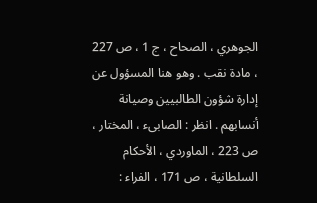الجوهري ، الصحاح ، ج 1 ، ص 227 ، مادة نقب . وهو هنا المسؤول عن إدارة شؤون الطالبيين وصيانة أنسابهم . انظر : الصابىء ، المختار ، ص 223 ، الماوردي ، الأحكام السلطانية ، ص 171 ، الفراء :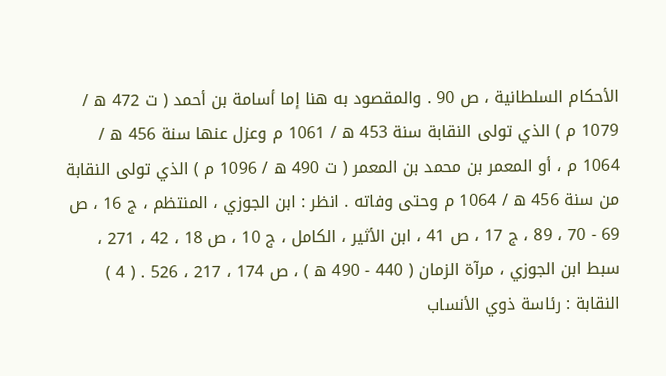الأحكام السلطانية ، ص 90 . والمقصود به هنا إما أسامة بن أحمد ( ت 472 ه / 1079 م ) الذي تولى النقابة سنة 453 ه / 1061 م وعزل عنها سنة 456 ه / 1064 م ، أو المعمر بن محمد بن المعمر ( ت 490 ه / 1096 م ) الذي تولى النقابة من سنة 456 ه / 1064 م وحتى وفاته . انظر : ابن الجوزي ، المنتظم ، ج 16 ، ص 69 - 70 ، 89 ، ج 17 ، ص 41 ، ابن الأثير ، الكامل ، ج 10 ، ص 18 ، 42 ، 271 ، سبط ابن الجوزي ، مرآة الزمان ( 440 - 490 ه ) ، ص 174 ، 217 ، 526 . ( 4 ) النقابة : رئاسة ذوي الأنساب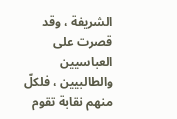الشريفة ، وقد قصرت على العباسيين والطالبيين ، فلكلّ منهم نقابة تقوم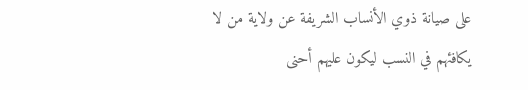على صيانة ذوي الأنساب الشريفة عن ولاية من لا يكافئهم في النسب ليكون عليهم أحنى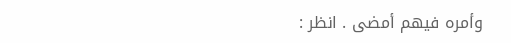وأمره فيهم أمضى . انظر :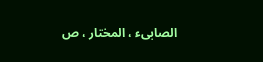الصابىء ، المختار ، ص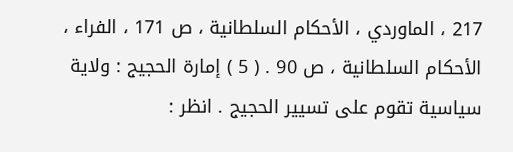217 ، الماوردي ، الأحكام السلطانية ، ص 171 ، الفراء ، الأحكام السلطانية ، ص 90 . ( 5 ) إمارة الحجيج : ولاية سياسية تقوم على تسيير الحجيج . انظر :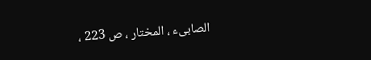الصابىء ، المختار ، ص 223 ،